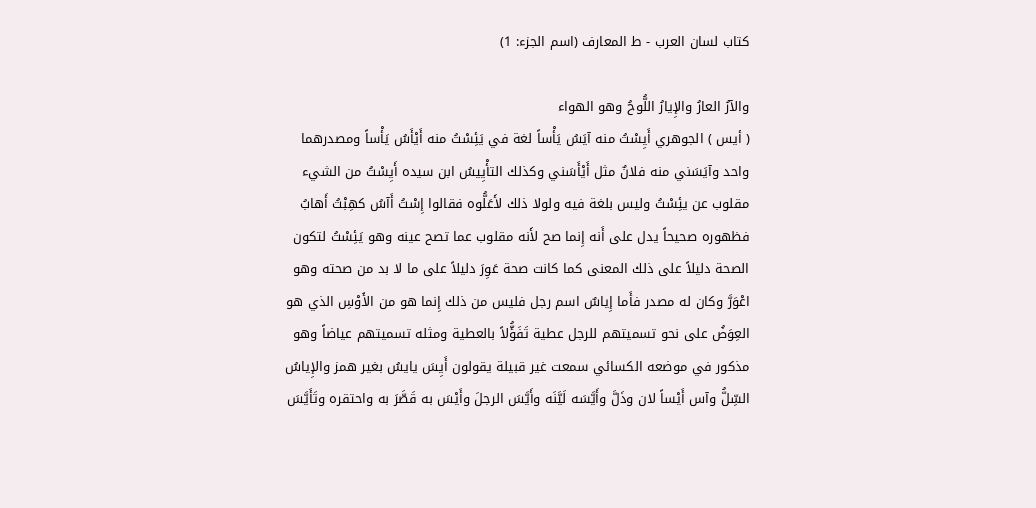كتاب لسان العرب - ط المعارف (اسم الجزء: 1)

والآرُ العارُ والإِيارُ اللُّوحُ وهو الهواء
( أيس ) الجوهري أَيِسْتُ منه آيَسُ يَأْساً لغة في يَئِسْتُ منه أَيْأَسُ يَأْساً ومصدرهما واحد وآيَسَني منه فلانٌ مثل أَيْأَسَني وكذلك التأْيِيسُ ابن سيده أَيِسْتُ من الشيء مقلوب عن يئِسْتُ وليس بلغة فيه ولولا ذلك لأَعَلُّوه فقالوا إِسْتُ أَآسُ كهِبْتُ أَهابُ فظهوره صحيحاً يدل على أَنه إِنما صح لأَنه مقلوب عما تصح عينه وهو يَئِسْتُ لتكون الصحة دليلاً على ذلك المعنى كما كانت صحة عَوِرَ دليلاً على ما لا بد من صحته وهو اعْوَرَّ وكان له مصدر فأَما إِياسٌ اسم رجل فليس من ذلك إِنما هو من الأَوْسِ الذي هو العِوَضُ على نحو تسميتهم للرجل عطية تَفَؤُّلاً بالعطية ومثله تسميتهم عياضاً وهو مذكور في موضعه الكسائي سمعت غير قبيلة يقولون أَيِسَ يايسُ بغير همز والإِياسُ السِّلُّ وآس أَيْساً لان وذَلَّ وأَيَّسَه لَيَّنَه وأَيَّسَ الرجلَ وأَيْسَ به قَصَّرَ به واحتقره وتَأَيَّسَ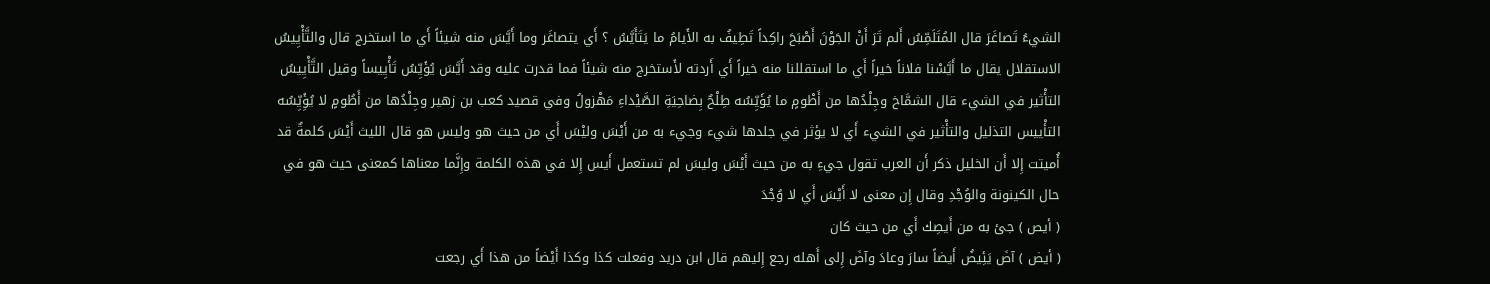الشيءُ تَصاغَرَ قال المُتَلَمِّسُ أَلم تَرَ أَنْ الجَوْنَ أَصْبَحَ راكِداً تَطِيفُ به الأَيامُ ما يَتَأَيَّسُ ؟ أَي يتصاغَر وما أَيَّسَ منه شيئاً أَي ما استخرج قال والتَّأْيِيسُ الاستقلال يقال ما أَيَّسْنا فلاناً خيراً أَي ما استقللنا منه خيراً أَي أَردته لأَستخرج منه شيئاً فما قدرت عليه وقد أَيَّسَ يُؤَيِّسُ تَأْيِيساً وقيل التَّأْيِيسُ التأْثير في الشيء قال الشمَّاخ وجِلْدُها من أَطْومٍ ما يُؤَيِّسُه طِلْحٌ بِضاحِيَةِ الصَّيْداءِ مَهْزولُ وفي قصيد كعب بن زهير وجِلْدُها من أَطُومٍ لا يُؤَِيِّسُه التأْييس التذليل والتأْثير في الشيء أَي لا يؤثر في جلدها شيء وجيء به من أَيْسَ وليْسَ أَي من حيث هو وليس هو قال الليث أَيْسَ كلمةٌ قد أُميتت إِلا أَن الخليل ذكر أَن العرب تقول جيءِ به من حيث أَيْسَ وليسَ لم تستعمل أَيس إِلا في هذه الكلمة وإِنَّما معناها كمعنى حيث هو في حال الكينونة والوُجْدِ وقال إِن معنى لا أَيْسَ أَي لا وُجْدَ
( أيص ) جئ به من أَيصِك أَي من حيث كان
( أيض ) آضَ يَئِيضُ أَيضاً سارَ وعادَ وآضَ إِلى أَهله رجع إِليهم قال ابن دريد وفعلت كذا وكذا أَيْضاً من هذا أَي رجعت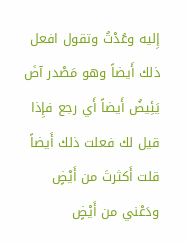إِليه وعُدْتُ وتقول افعل ذلك أَيضاً وهو مَصْدر آضَ يَئِيضُ أَيضاً أَي رجع فإِذا قيل لك فعلت ذلك أَيضاً قلت أَكثرتَ من أَيْضٍ ودَعْني من أَيْضٍ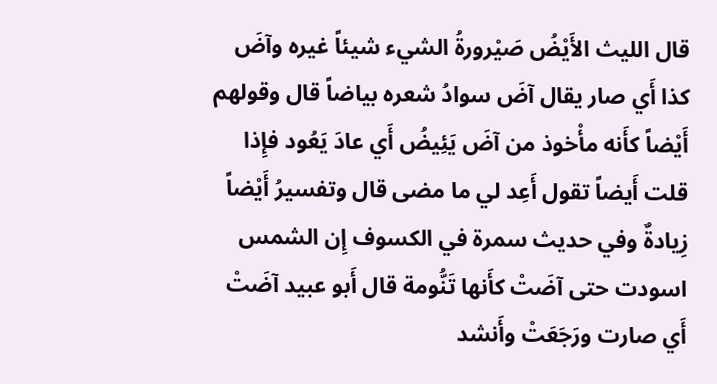قال الليث الأَيْضُ صَيْرورةُ الشيء شيئاً غيره وآضَ كذا أَي صار يقال آضَ سوادُ شعره بياضاً قال وقولهم أَيْضاً كأَنه مأْخوذ من آضَ يَئِيضُ أَي عادَ يَعُود فإِذا قلت أَيضاً تقول أَعِد لي ما مضى قال وتفسيرُ أَيْضاً زِيادةٌ وفي حديث سمرة في الكسوف إِن الشمس اسودت حتى آضَتْ كأَنها تَنُّومة قال أَبو عبيد آضَتْ أَي صارت ورَجَعَتْ وأَنشد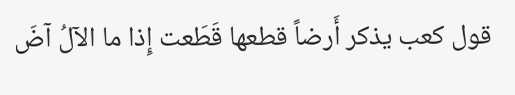قول كعب يذكر أَرضاً قطعها قَطَعت إِذا ما الآلُ آضَ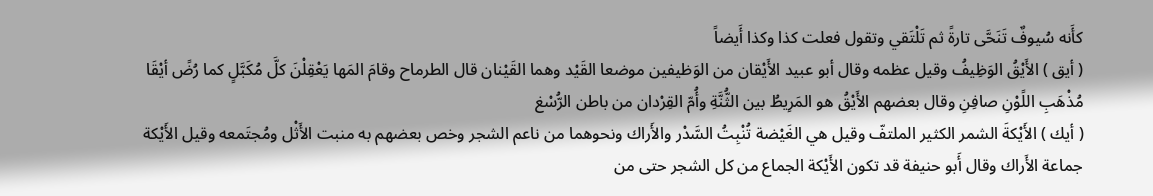كأَنه سُيوفٌ تَنَحَّى تارةً ثم تَلْتَقي وتقول فعلت كذا وكذا أَيضاً
( أيق ) الأَيْقُ الوَظِيفُ وقيل عظمه وقال أبو عبيد الأَيْقان من الوَظيفين موضعا القَيْد وهما القَيْنان قال الطرماح وقامَ المَها يَعْقِلْنَ كلَّ مُكَبَّلٍ كما رُضً أيْقَا مُذْهَبِ اللًوْنِ صافِنِ وقال بعضهم الأَيْقُ هو المَرِيطُ بين الثُّنَّةِ وأُمّ القِرْدان من باطن الرُّسْغ
( أيك ) الأَيْكةَ الشمر الكثير الملتفّ وقيل هي الغَيْضة تُنْبِتُ السَّدْر والأَراك ونحوهما من ناعم الشجر وخص بعضهم به منبت الأَثْل ومُجتَمعه وقيل الأَيْكة جماعة الأَراك وقال أَبو حنيفة قد تكون الأَيْكة الجماع من كل الشجر حتى من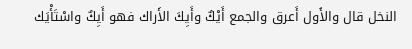النخل قال والأَول أَعرق والجمع أَيْكٌ وأَيِكَ الأَراك فهو أَيِكٌ واسْتَأْيَك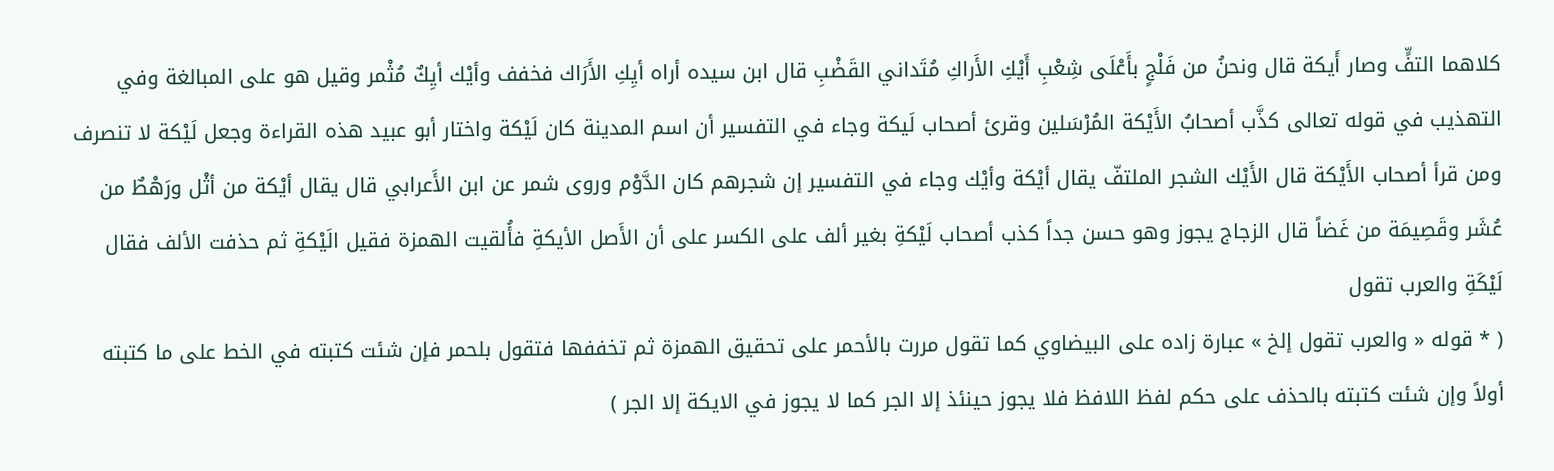كلاهما التفٍّ وصار أَيكة قال ونحنُ من فَلْجٍ بأَعْلَى شِعْبِ أَيْكِ الأَراكِ مُتَداني القَضْبِ قال ابن سيده أراه أيِكِ الأَرَاك فخفف وأيْك أيِكٌ مُثْمر وقيل هو على المبالغة وفي التهذيب في قوله تعالى كذَّب أصحابُ الأَيْكة المُرْسَلين وقرئ أصحاب لَيكة وجاء في التفسير أن اسم المدينة كان لَيْكة واختار أبو عبيد هذه القراءة وجعل لَيْكة لا تنصرف ومن قرأ أصحاب الأَيْكة قال الأَيْك الشجر الملتفّ يقال أيْكة وأيْك وجاء في التفسير إن شجرهم كان الدَّوْم وروى شمر عن ابن الأَعرابي قال يقال أيْكة من أثْل ورَهْطٌ من عُشَر وقَصِيمَة من غَضاً قال الزجاج يجوز وهو حسن جداً كذب أصحاب لَيْكةِ بغير ألف على الكسر على أن الأَصل الأيكةِ فأُلقيت الهمزة فقيل الَيْكةِ ثم حذفت الألف فقال لَيْكَةِ والعرب تقول
( * قوله « والعرب تقول إلخ » عبارة زاده على البيضاوي كما تقول مررت بالأحمر على تحقيق الهمزة ثم تخففها فتقول بلحمر فإن شئت كتبته في الخط على ما كتبته أولاً وإن شئت كتبته بالحذف على حكم لفظ اللافظ فلا يجوز حينئذ إلا الجر كما لا يجوز في الايكة إلا الجر )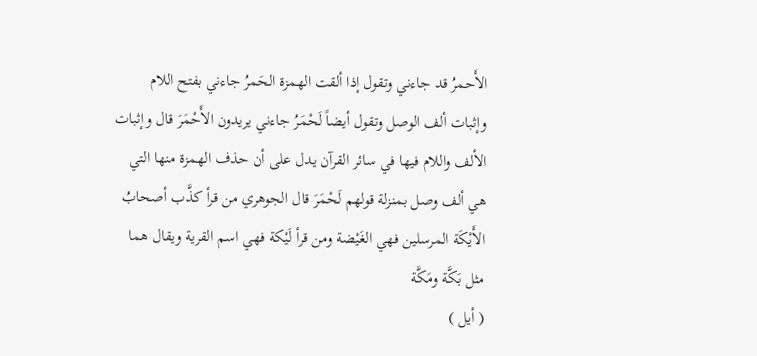الأَحمرُ قد جاءني وتقول إذا ألقت الهمزة الحَمرُ جاءني بفتح اللام وإثبات ألف الوصل وتقول أيضاً لَحْمَرُ جاءني يريدون الأَحْمَرَ قال وإثبات الألف واللام فيها في سائر القرآن يدل على أن حذف الهمزة منها التي هي ألف وصل بمنزلة قولهم لَحْمَرَ قال الجوهري من قرأ كذَّب أصحابُ الأَيْكَة المرسلين فهي الغَيْضة ومن قرأ لَيْكة فهي اسم القرية ويقال هما مثل بَكَّة ومَكَّة
( أيل )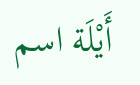أَيْلَة اسم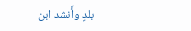بلدٍ وأَنشد ابن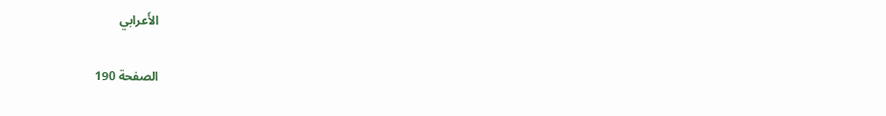الأَعرابي

الصفحة 190